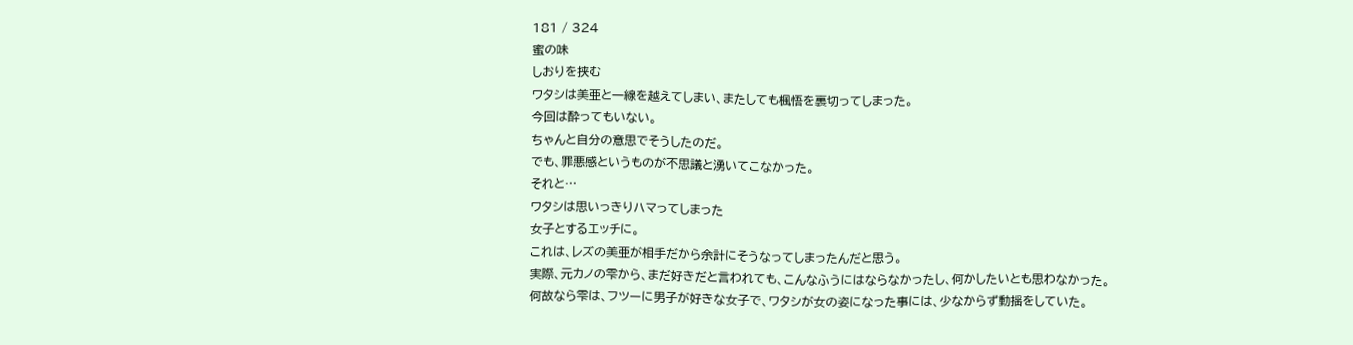181 / 324
蜜の味
しおりを挟む
ワタシは美亜と一線を越えてしまい、またしても楓悟を裏切ってしまった。
今回は酔ってもいない。
ちゃんと自分の意思でそうしたのだ。
でも、罪悪感というものが不思議と湧いてこなかった。
それと…
ワタシは思いっきりハマってしまった
女子とするエッチに。
これは、レズの美亜が相手だから余計にそうなってしまったんだと思う。
実際、元カノの雫から、まだ好きだと言われても、こんなふうにはならなかったし、何かしたいとも思わなかった。
何故なら雫は、フツーに男子が好きな女子で、ワタシが女の姿になった事には、少なからず動揺をしていた。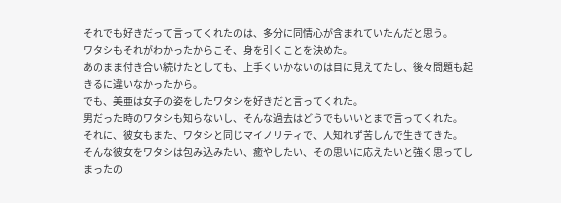それでも好きだって言ってくれたのは、多分に同情心が含まれていたんだと思う。
ワタシもそれがわかったからこそ、身を引くことを決めた。
あのまま付き合い続けたとしても、上手くいかないのは目に見えてたし、後々問題も起きるに違いなかったから。
でも、美亜は女子の姿をしたワタシを好きだと言ってくれた。
男だった時のワタシも知らないし、そんな過去はどうでもいいとまで言ってくれた。
それに、彼女もまた、ワタシと同じマイノリティで、人知れず苦しんで生きてきた。
そんな彼女をワタシは包み込みたい、癒やしたい、その思いに応えたいと強く思ってしまったの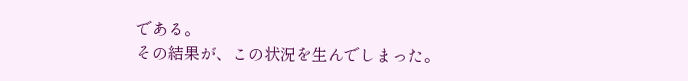である。
その結果が、この状況を生んでしまった。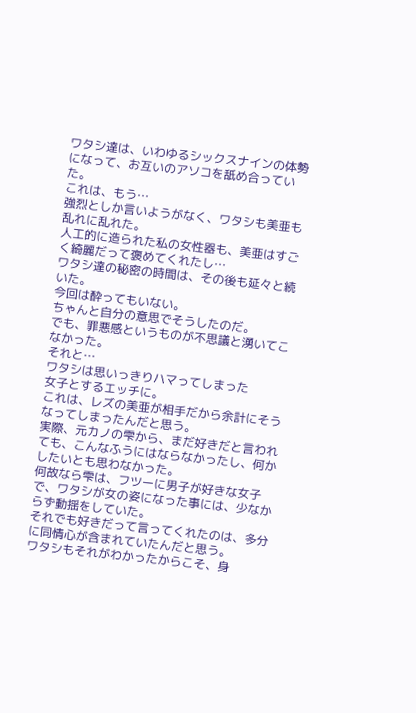ワタシ達は、いわゆるシックスナインの体勢になって、お互いのアソコを舐め合っていた。
これは、もう…
強烈としか言いようがなく、ワタシも美亜も乱れに乱れた。
人工的に造られた私の女性器も、美亜はすごく綺麗だって褒めてくれたし…
ワタシ達の秘密の時間は、その後も延々と続いた。
今回は酔ってもいない。
ちゃんと自分の意思でそうしたのだ。
でも、罪悪感というものが不思議と湧いてこなかった。
それと…
ワタシは思いっきりハマってしまった
女子とするエッチに。
これは、レズの美亜が相手だから余計にそうなってしまったんだと思う。
実際、元カノの雫から、まだ好きだと言われても、こんなふうにはならなかったし、何かしたいとも思わなかった。
何故なら雫は、フツーに男子が好きな女子で、ワタシが女の姿になった事には、少なからず動揺をしていた。
それでも好きだって言ってくれたのは、多分に同情心が含まれていたんだと思う。
ワタシもそれがわかったからこそ、身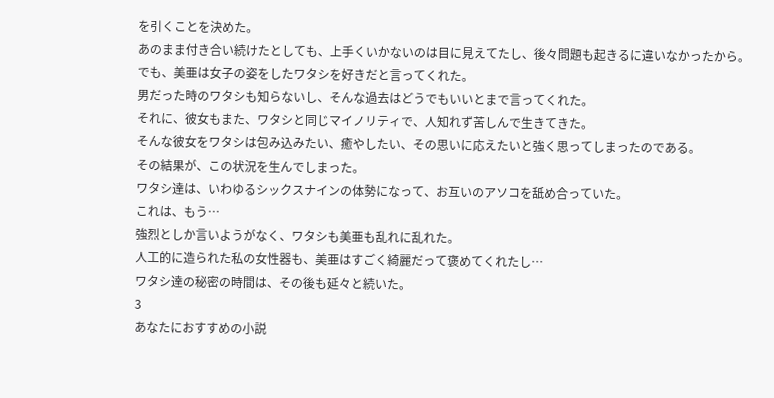を引くことを決めた。
あのまま付き合い続けたとしても、上手くいかないのは目に見えてたし、後々問題も起きるに違いなかったから。
でも、美亜は女子の姿をしたワタシを好きだと言ってくれた。
男だった時のワタシも知らないし、そんな過去はどうでもいいとまで言ってくれた。
それに、彼女もまた、ワタシと同じマイノリティで、人知れず苦しんで生きてきた。
そんな彼女をワタシは包み込みたい、癒やしたい、その思いに応えたいと強く思ってしまったのである。
その結果が、この状況を生んでしまった。
ワタシ達は、いわゆるシックスナインの体勢になって、お互いのアソコを舐め合っていた。
これは、もう…
強烈としか言いようがなく、ワタシも美亜も乱れに乱れた。
人工的に造られた私の女性器も、美亜はすごく綺麗だって褒めてくれたし…
ワタシ達の秘密の時間は、その後も延々と続いた。
3
あなたにおすすめの小説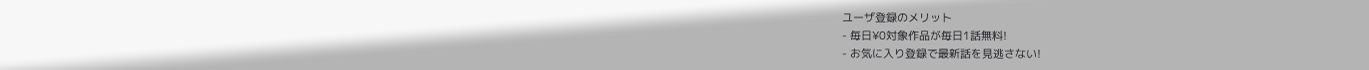ユーザ登録のメリット
- 毎日¥0対象作品が毎日1話無料!
- お気に入り登録で最新話を見逃さない!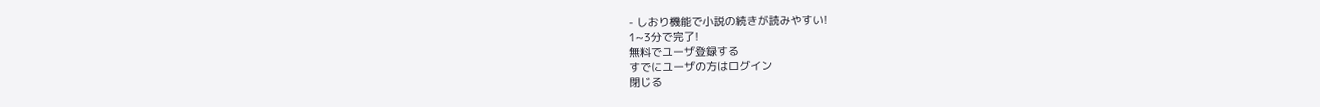- しおり機能で小説の続きが読みやすい!
1~3分で完了!
無料でユーザ登録する
すでにユーザの方はログイン
閉じる